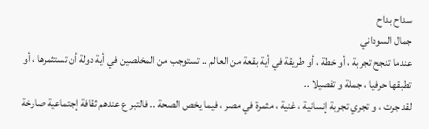سداح بداح
جمال السوداني
عندما تنجح تجربة ، أو خطة ، أو طريقة في أية بقعة من العالم .. تستوجب من المخلصين في أية دولة أن تستثمرها ، أو تطبقها حرفيا ، جملة و تفصيلا ..
لقد جرت ، و تجري تجربة إنسانية ، غنية ، مثمرة في مصر ، فيما يخص الصحة .. فالتبر ع عندهم ثقافة إجتماعية صارخة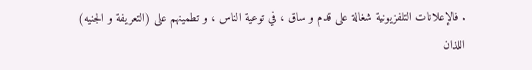. فالإعلانات التلفزيونية شغالة على قدم و ساق ، في توعية الناس ، و تطمينهم على (التعريفة و الجنيه) اللذان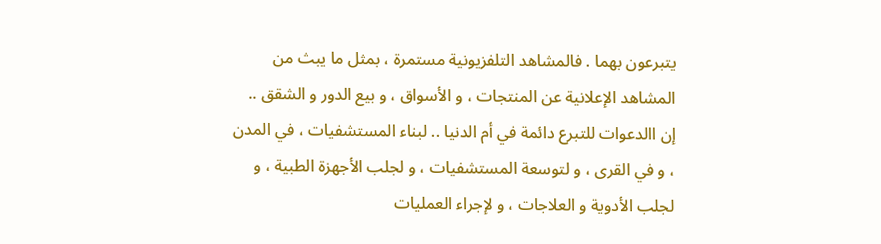يتبرعون بهما . فالمشاهد التلفزيونية مستمرة ، بمثل ما يبث من المشاهد الإعلانية عن المنتجات ، و الأسواق ، و بيع الدور و الشقق ..
إن االدعوات للتبرع دائمة في أم الدنيا .. لبناء المستشفيات ، في المدن ، و في القرى ، و لتوسعة المستشفيات ، و لجلب الأجهزة الطبية ، و لجلب الأدوية و العلاجات ، و لإجراء العمليات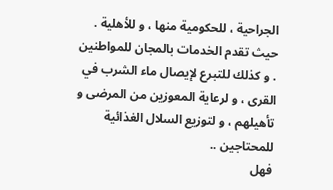الجراحية ، للحكومية منها ، و للأهلية . حيث تقدم الخدمات بالمجان للمواطنين . و كذلك للتبرع لإيصال ماء الشرب في القرى ، و لرعاية المعوزين من المرضى و تأهيلهم ، و لتوزيع السلال الغذائية للمحتاجين ..
فهل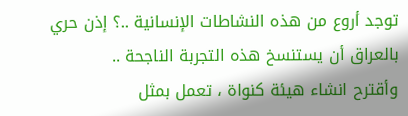توجد أروع من هذه النشاطات الإنسانية ..؟ إذن حري بالعراق أن يستنسخ هذه التجربة الناجحة ..
وأقترح انشاء هيئة كنواة ، تعمل بمثل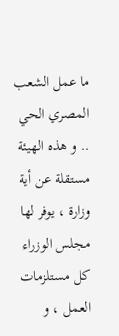ما عمل الشعب المصري الحي .. و هذه الهيئة مستقلة عن أية وزارة ، يوفر لها مجلس الوزراء كل مستلزمات العمل ، و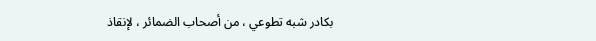بكادر شبه تطوعي ، من أصحاب الضمائر ، لإنقاذ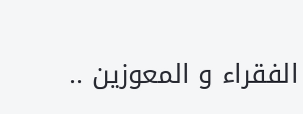الفقراء و المعوزين ..